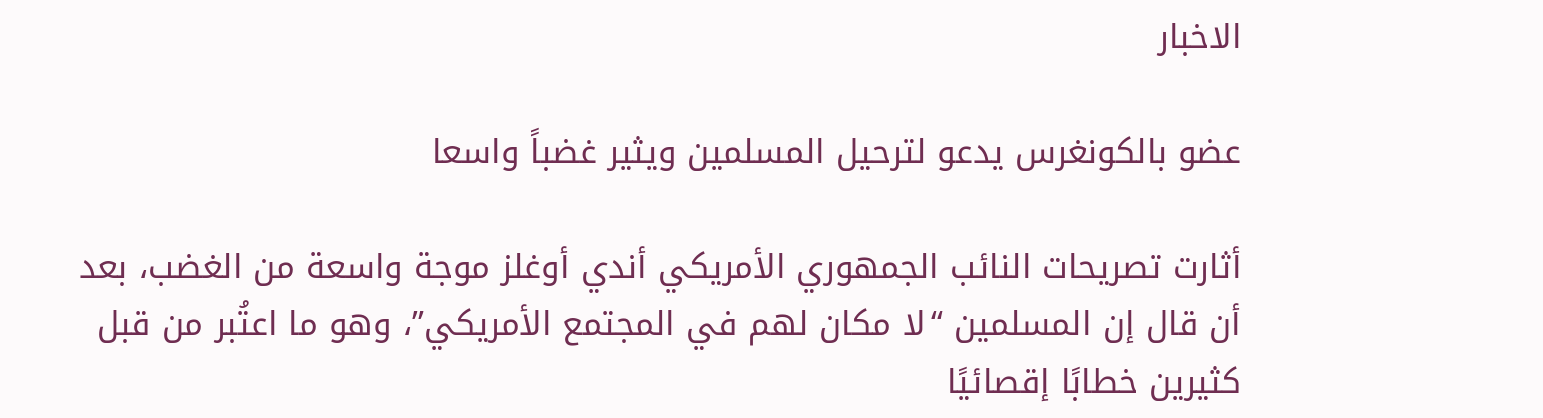الاخبار

عضو بالكونغرس يدعو لترحيل المسلمين ويثير غضباً واسعا

أثارت تصريحات النائب الجمهوري الأمريكي أندي أوغلز موجة واسعة من الغضب، بعد أن قال إن المسلمين “لا مكان لهم في المجتمع الأمريكي”، وهو ما اعتُبر من قبل كثيرين خطابًا إقصائيًا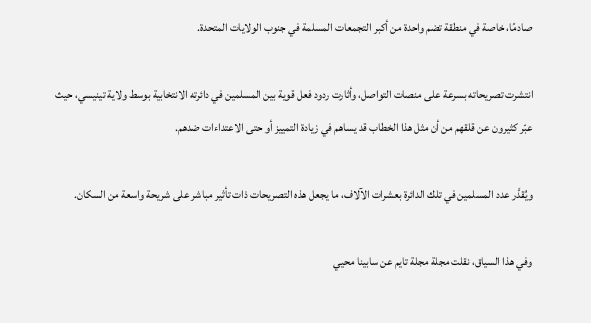صادمًا، خاصة في منطقة تضم واحدة من أكبر التجمعات المسلمة في جنوب الولايات المتحدة.

انتشرت تصريحاته بسرعة على منصات التواصل، وأثارت ردود فعل قوية بين المسلمين في دائرته الانتخابية بوسط ولاية تينيسي، حيث عبّر كثيرون عن قلقهم من أن مثل هذا الخطاب قد يساهم في زيادة التمييز أو حتى الاعتداءات ضدهم.

ويُقدَّر عدد المسلمين في تلك الدائرة بعشرات الآلاف، ما يجعل هذه التصريحات ذات تأثير مباشر على شريحة واسعة من السكان.

وفي هذا السياق، نقلت مجلة مجلة تايم عن سابينا محيي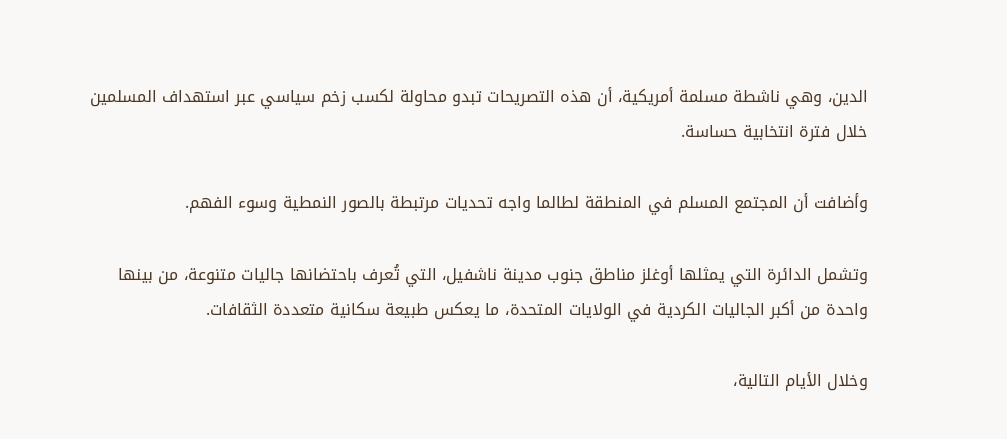الدين، وهي ناشطة مسلمة أمريكية، أن هذه التصريحات تبدو محاولة لكسب زخم سياسي عبر استهداف المسلمين خلال فترة انتخابية حساسة.

وأضافت أن المجتمع المسلم في المنطقة لطالما واجه تحديات مرتبطة بالصور النمطية وسوء الفهم.

وتشمل الدائرة التي يمثلها أوغلز مناطق جنوب مدينة ناشفيل، التي تُعرف باحتضانها جاليات متنوعة، من بينها واحدة من أكبر الجاليات الكردية في الولايات المتحدة، ما يعكس طبيعة سكانية متعددة الثقافات.

وخلال الأيام التالية،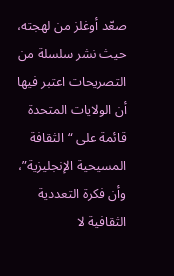صعّد أوغلز من لهجته، حيث نشر سلسلة من التصريحات اعتبر فيها أن الولايات المتحدة قائمة على “الثقافة المسيحية الإنجليزية”، وأن فكرة التعددية الثقافية لا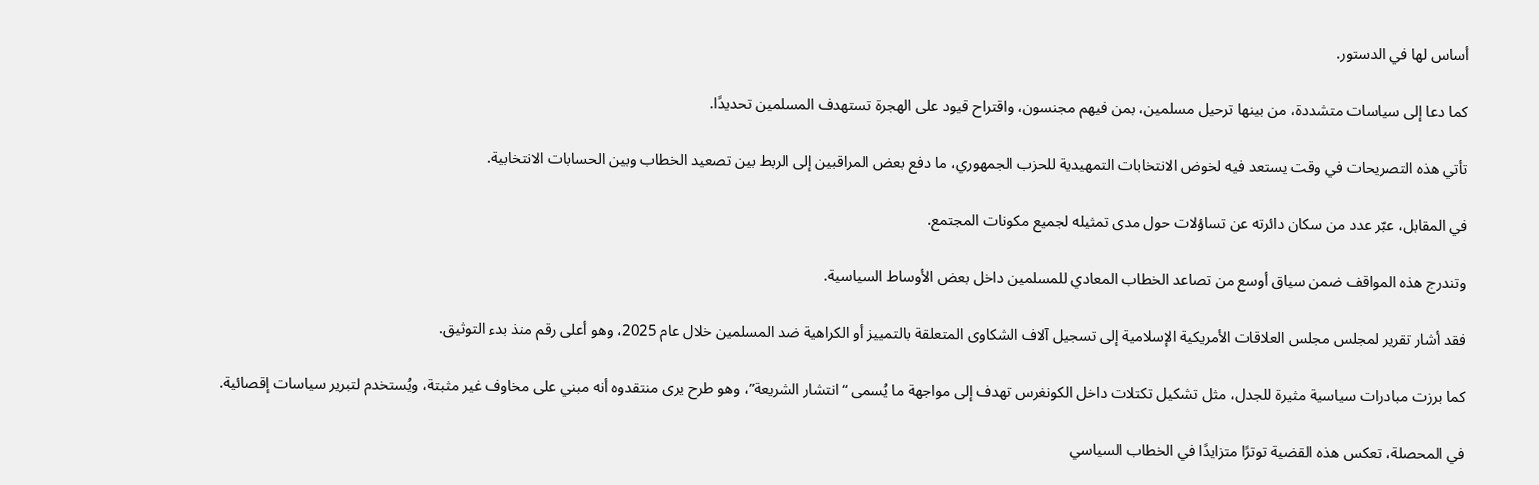أساس لها في الدستور.

كما دعا إلى سياسات متشددة، من بينها ترحيل مسلمين، بمن فيهم مجنسون، واقتراح قيود على الهجرة تستهدف المسلمين تحديدًا.

تأتي هذه التصريحات في وقت يستعد فيه لخوض الانتخابات التمهيدية للحزب الجمهوري، ما دفع بعض المراقبين إلى الربط بين تصعيد الخطاب وبين الحسابات الانتخابية.

في المقابل، عبّر عدد من سكان دائرته عن تساؤلات حول مدى تمثيله لجميع مكونات المجتمع.

وتندرج هذه المواقف ضمن سياق أوسع من تصاعد الخطاب المعادي للمسلمين داخل بعض الأوساط السياسية.

فقد أشار تقرير لمجلس مجلس العلاقات الأمريكية الإسلامية إلى تسجيل آلاف الشكاوى المتعلقة بالتمييز أو الكراهية ضد المسلمين خلال عام 2025، وهو أعلى رقم منذ بدء التوثيق.

كما برزت مبادرات سياسية مثيرة للجدل، مثل تشكيل تكتلات داخل الكونغرس تهدف إلى مواجهة ما يُسمى “انتشار الشريعة”، وهو طرح يرى منتقدوه أنه مبني على مخاوف غير مثبتة، ويُستخدم لتبرير سياسات إقصائية.

في المحصلة، تعكس هذه القضية توترًا متزايدًا في الخطاب السياسي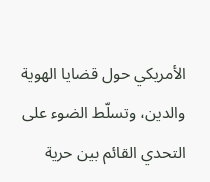الأمريكي حول قضايا الهوية والدين، وتسلّط الضوء على التحدي القائم بين حرية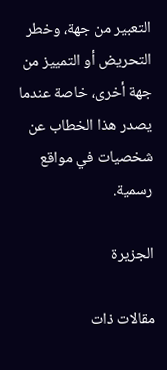التعبير من جهة، وخطر التحريض أو التمييز من جهة أخرى، خاصة عندما يصدر هذا الخطاب عن شخصيات في مواقع رسمية.

الجزيرة

مقالات ذات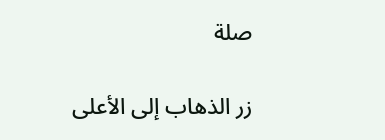صلة

زر الذهاب إلى الأعلى